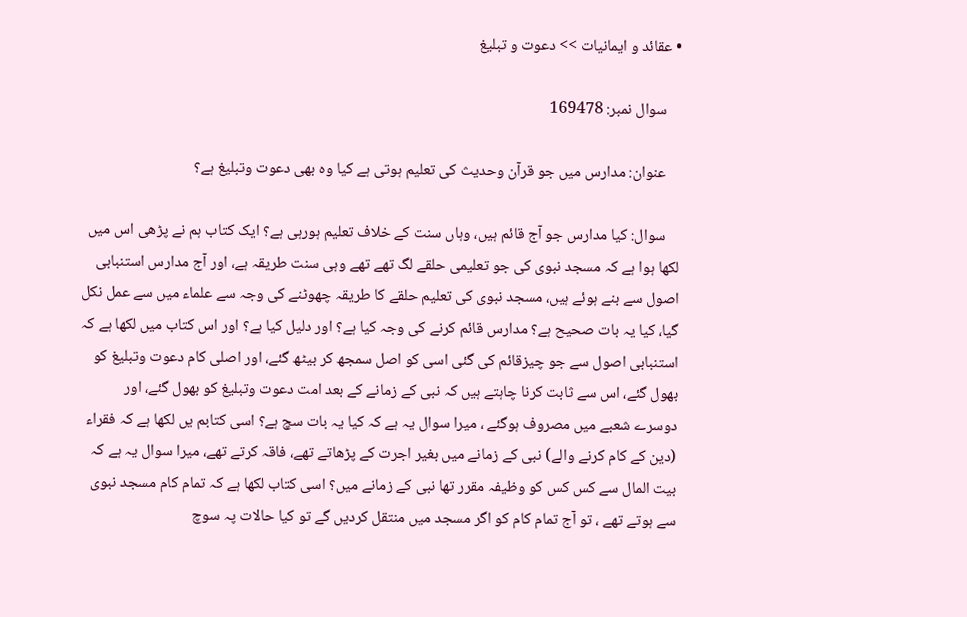• عقائد و ایمانیات >> دعوت و تبلیغ

    سوال نمبر: 169478

    عنوان: مدارس میں جو قرآن وحدیث كی تعلیم ہوتی ہے كیا وہ بھی دعوت وتبلیغ ہے؟

    سوال: کیا مدارس جو آج قائم ہیں، وہاں سنت کے خلاف تعلیم ہورہی ہے؟ ایک کتاب ہم نے پڑھی اس میں لکھا ہوا ہے کہ مسجد نبوی کی جو تعلیمی حلقے لگ تھے تھے وہی سنت طریقہ ہے، اور آج مدارس استنبابی اصول سے بنے ہوئے ہیں، مسجد نبوی کی تعلیم حلقے کا طریقہ چھوٹنے کی وجہ سے علماء میں سے عمل نکل گیا، کیا یہ بات صحیح ہے؟ مدارس قائم کرنے کی وجہ کیا ہے؟ اور دلیل کیا ہے؟ اور اس کتاب میں لکھا ہے کہ استنبابی اصول سے جو چیزقائم کی گئی اسی کو اصل سمجھ کر بیٹھ گئے، اور اصلی کام دعوت وتبلیغ کو بھول گئے، اس سے ثابت کرنا چاہتے ہیں کہ نبی کے زمانے کے بعد امت دعوت وتبلیغ کو بھول گئے، اور دوسرے شعبے میں مصروف ہوگئے ، میرا سوال یہ ہے کہ کیا یہ بات سچ ہے؟ اسی کتابم یں لکھا ہے کہ فقراء (دین کے کام کرنے والے) نبی کے زمانے میں بغیر اجرت کے پڑھاتے تھے، فاقہ کرتے تھے، میرا سوال یہ ہے کہ بیت المال سے کس کس کو وظیفہ مقرر تھا نبی کے زمانے میں؟ اسی کتاب لکھا ہے کہ تمام کام مسجد نبوی سے ہوتے تھے ، تو آج تمام کام کو اگر مسجد میں منتقل کردیں گے تو کیا حالات پہ سوچ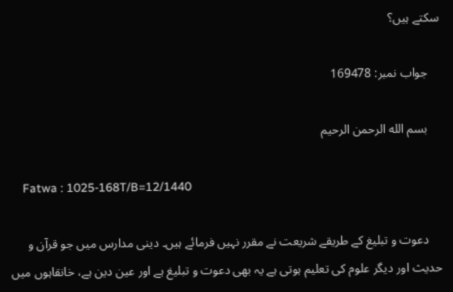سکتے ہیں؟

    جواب نمبر: 169478

    بسم الله الرحمن الرحيم

    Fatwa : 1025-168T/B=12/1440

    دعوت و تبلیغ کے طریقے شریعت نے مقرر نہیں فرمائے ہیں۔ دینی مدارس میں جو قرآن و حدیث اور دیگر علوم کی تعلیم ہوتی ہے یہ بھی دعوت و تبلیغ ہے اور عین دین ہے، خانقاہوں میں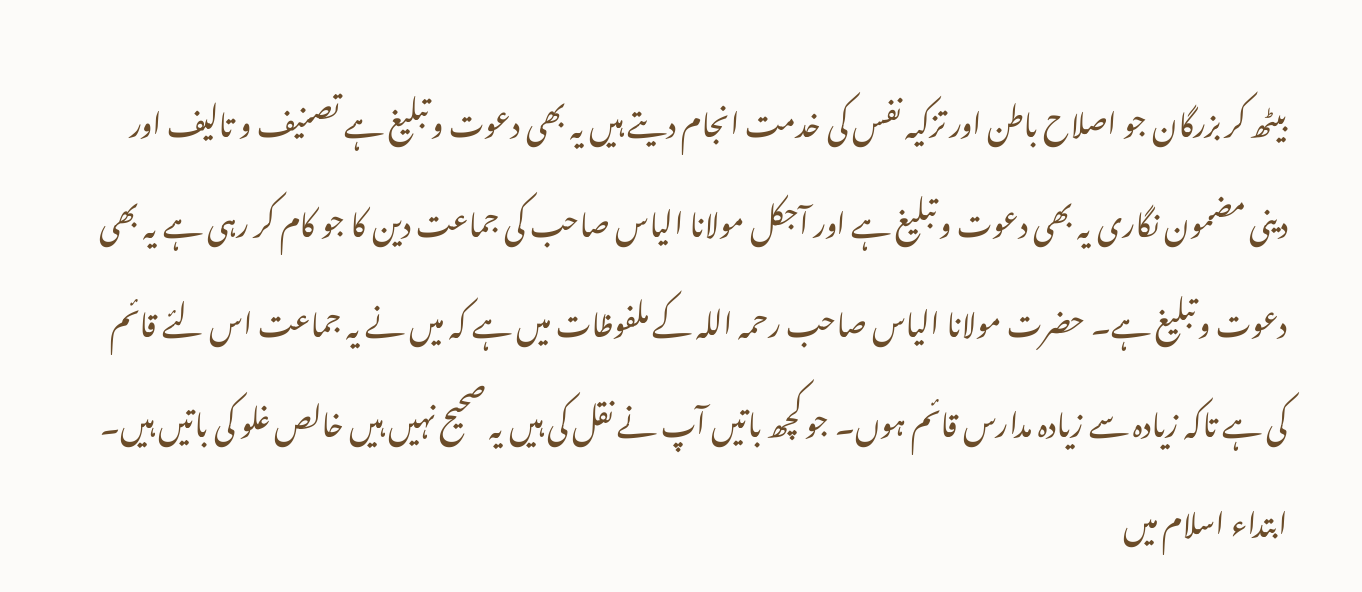بیٹھ کر بزرگان جو اصلاح باطن اور تزکیہ نفس کی خدمت انجام دیتے ہیں یہ بھی دعوت و تبلیغ ہے تصنیف و تالیف اور دینی مضمون نگاری یہ بھی دعوت و تبلیغ ہے اور آجکل مولانا الیاس صاحب کی جماعت دین کا جو کام کر رہی ہے یہ بھی دعوت و تبلیغ ہے۔ حضرت مولانا الیاس صاحب رحمہ اللہ کے ملفوظات میں ہے کہ میں نے یہ جماعت اس لئے قائم کی ہے تاکہ زیادہ سے زیادہ مدارس قائم ہوں۔ جو کچھ باتیں آپ نے نقل کی ہیں یہ صحیح نہیں ہیں خالص غلو کی باتیں ہیں۔ ابتداء اسلام میں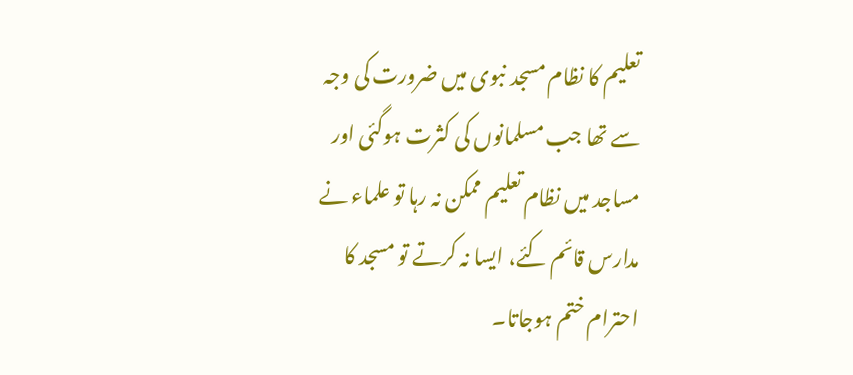تعلیم کا نظام مسجد نبوی میں ضرورت کی وجہ سے تھا جب مسلمانوں کی کثرت ہوگئی اور مساجد میں نظام تعلیم ممکن نہ رہا تو علماء نے مدارس قائم کئے، ایسا نہ کرتے تو مسجد کا احترام ختم ہوجاتا۔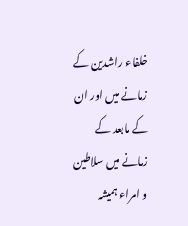خلفاء راشدین کے زمانے میں اور ان کے مابعد کے زمانے میں سلاطین و امراء ہمیشہ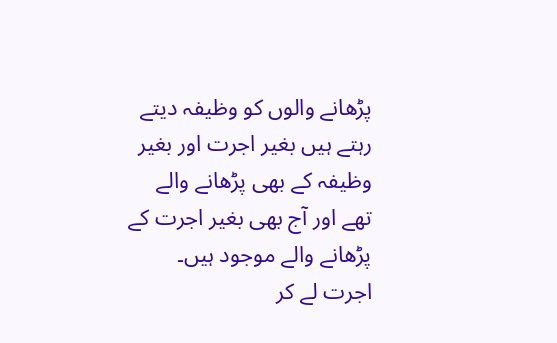پڑھانے والوں کو وظیفہ دیتے رہتے ہیں بغیر اجرت اور بغیر وظیفہ کے بھی پڑھانے والے تھے اور آج بھی بغیر اجرت کے پڑھانے والے موجود ہیں۔ اجرت لے کر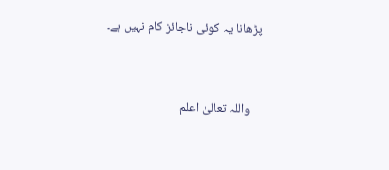پڑھانا یہ کوئی ناجائز کام نہیں ہے۔


    واللہ تعالیٰ اعلم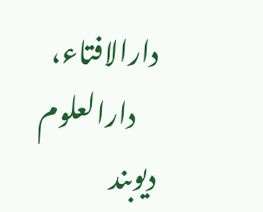دارالافتاء،
    دارالعلوم دیوبند